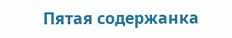Пятая содержанка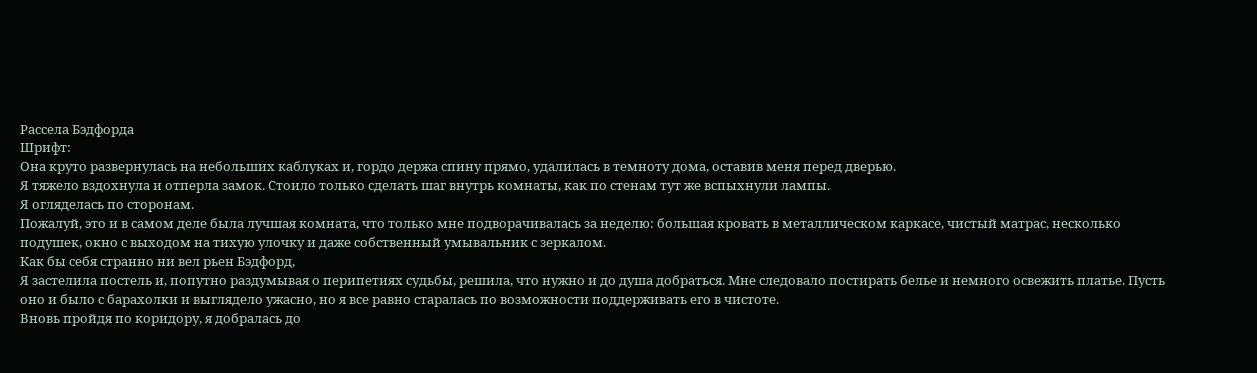Рассела Бэдфорда
Шрифт:
Она круто развернулась на небольших каблуках и, гордо держа спину прямо, удалилась в темноту дома, оставив меня перед дверью.
Я тяжело вздохнула и отперла замок. Стоило только сделать шаг внутрь комнаты, как по стенам тут же вспыхнули лампы.
Я огляделась по сторонам.
Пожалуй, это и в самом деле была лучшая комната, что только мне подворачивалась за неделю: большая кровать в металлическом каркасе, чистый матрас, несколько подушек, окно с выходом на тихую улочку и даже собственный умывальник с зеркалом.
Как бы себя странно ни вел рьен Бэдфорд,
Я застелила постель и, попутно раздумывая о перипетиях судьбы, решила, что нужно и до душа добраться. Мне следовало постирать белье и немного освежить платье. Пусть оно и было с барахолки и выглядело ужасно, но я все равно старалась по возможности поддерживать его в чистоте.
Вновь пройдя по коридору, я добралась до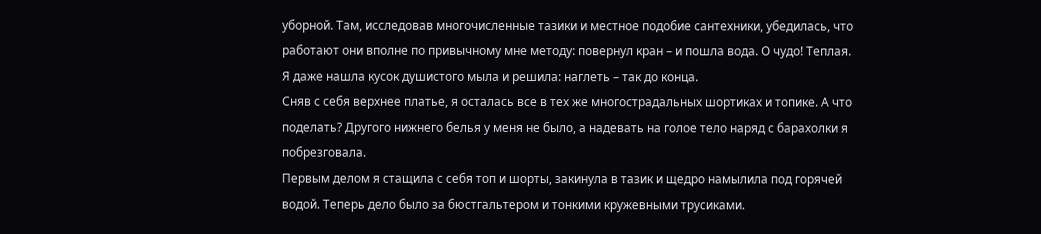уборной. Там, исследовав многочисленные тазики и местное подобие сантехники, убедилась, что работают они вполне по привычному мне методу: повернул кран – и пошла вода. О чудо! Теплая.
Я даже нашла кусок душистого мыла и решила: наглеть – так до конца.
Сняв с себя верхнее платье, я осталась все в тех же многострадальных шортиках и топике. А что поделать? Другого нижнего белья у меня не было, а надевать на голое тело наряд с барахолки я побрезговала.
Первым делом я стащила с себя топ и шорты, закинула в тазик и щедро намылила под горячей водой. Теперь дело было за бюстгальтером и тонкими кружевными трусиками.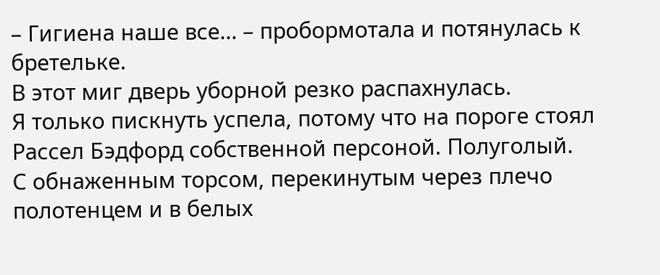– Гигиена наше все… – пробормотала и потянулась к бретельке.
В этот миг дверь уборной резко распахнулась.
Я только пискнуть успела, потому что на пороге стоял Рассел Бэдфорд собственной персоной. Полуголый.
С обнаженным торсом, перекинутым через плечо полотенцем и в белых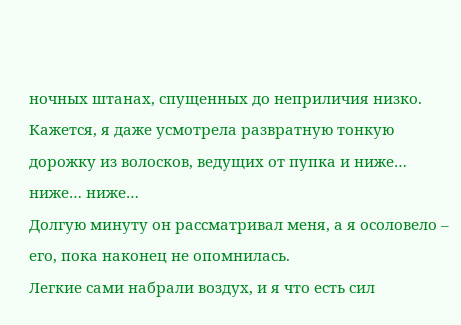ночных штанах, спущенных до неприличия низко. Кажется, я даже усмотрела развратную тонкую дорожку из волосков, ведущих от пупка и ниже… ниже… ниже…
Долгую минуту он рассматривал меня, а я осоловело – его, пока наконец не опомнилась.
Легкие сами набрали воздух, и я что есть сил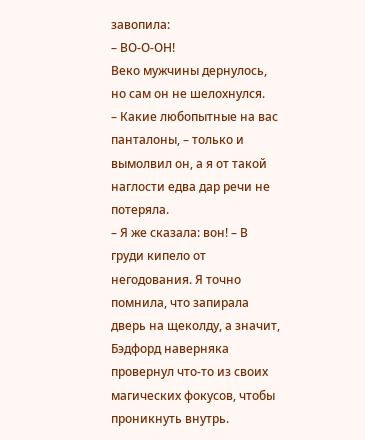завопила:
– ВО-О-ОН!
Веко мужчины дернулось, но сам он не шелохнулся.
– Какие любопытные на вас панталоны, – только и вымолвил он, а я от такой наглости едва дар речи не потеряла.
– Я же сказала: вон! – В груди кипело от негодования. Я точно помнила, что запирала дверь на щеколду, а значит, Бэдфорд наверняка провернул что-то из своих магических фокусов, чтобы проникнуть внутрь.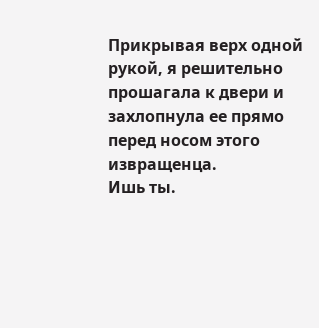Прикрывая верх одной рукой, я решительно прошагала к двери и захлопнула ее прямо перед носом этого извращенца.
Ишь ты.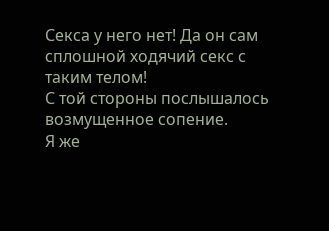Секса у него нет! Да он сам сплошной ходячий секс с таким телом!
С той стороны послышалось возмущенное сопение.
Я же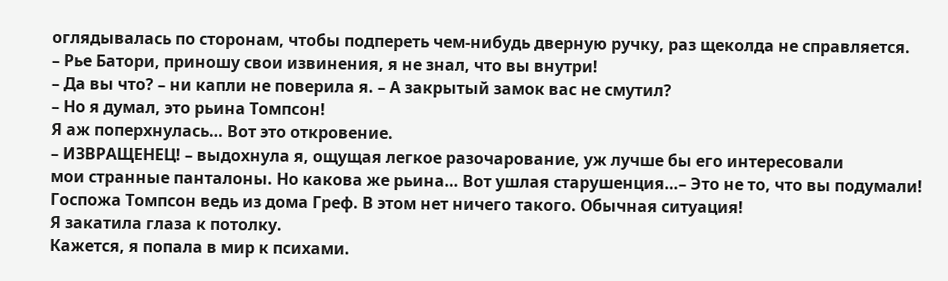оглядывалась по сторонам, чтобы подпереть чем-нибудь дверную ручку, раз щеколда не справляется.
– Рье Батори, приношу свои извинения, я не знал, что вы внутри!
– Да вы что? – ни капли не поверила я. – А закрытый замок вас не смутил?
– Но я думал, это рьина Томпсон!
Я аж поперхнулась… Вот это откровение.
– ИЗВРАЩЕНЕЦ! – выдохнула я, ощущая легкое разочарование, уж лучше бы его интересовали
мои странные панталоны. Но какова же рьина… Вот ушлая старушенция…– Это не то, что вы подумали! Госпожа Томпсон ведь из дома Греф. В этом нет ничего такого. Обычная ситуация!
Я закатила глаза к потолку.
Кажется, я попала в мир к психами.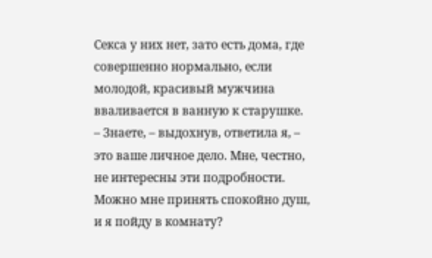Секса у них нет, зато есть дома, где совершенно нормально, если молодой, красивый мужчина вваливается в ванную к старушке.
– Знаете, – выдохнув, ответила я, – это ваше личное дело. Мне, честно, не интересны эти подробности. Можно мне принять спокойно душ, и я пойду в комнату?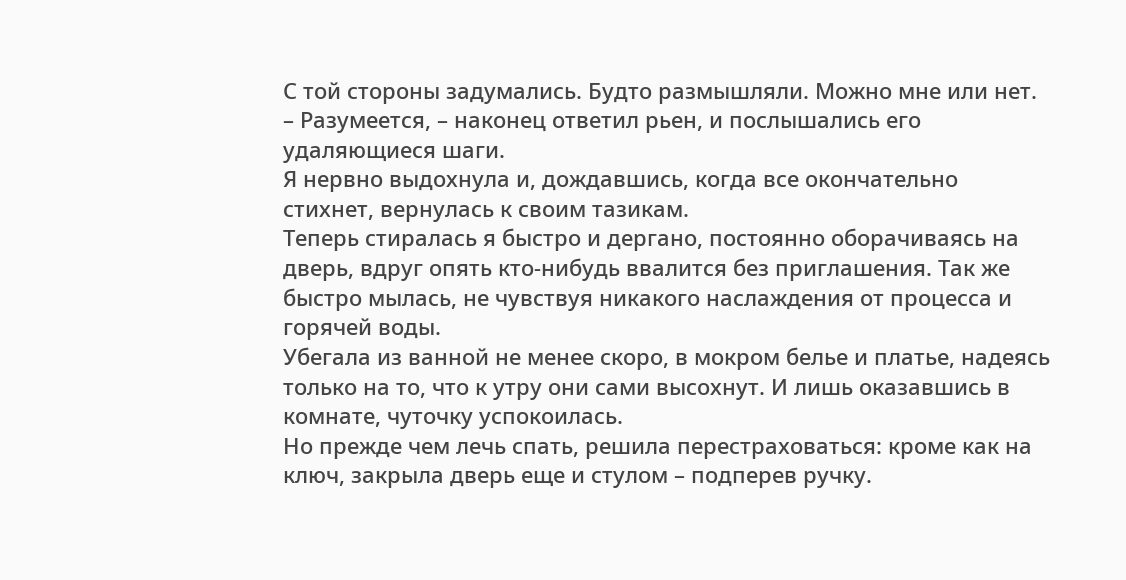С той стороны задумались. Будто размышляли. Можно мне или нет.
– Разумеется, – наконец ответил рьен, и послышались его удаляющиеся шаги.
Я нервно выдохнула и, дождавшись, когда все окончательно стихнет, вернулась к своим тазикам.
Теперь стиралась я быстро и дергано, постоянно оборачиваясь на дверь, вдруг опять кто-нибудь ввалится без приглашения. Так же быстро мылась, не чувствуя никакого наслаждения от процесса и горячей воды.
Убегала из ванной не менее скоро, в мокром белье и платье, надеясь только на то, что к утру они сами высохнут. И лишь оказавшись в комнате, чуточку успокоилась.
Но прежде чем лечь спать, решила перестраховаться: кроме как на ключ, закрыла дверь еще и стулом – подперев ручку.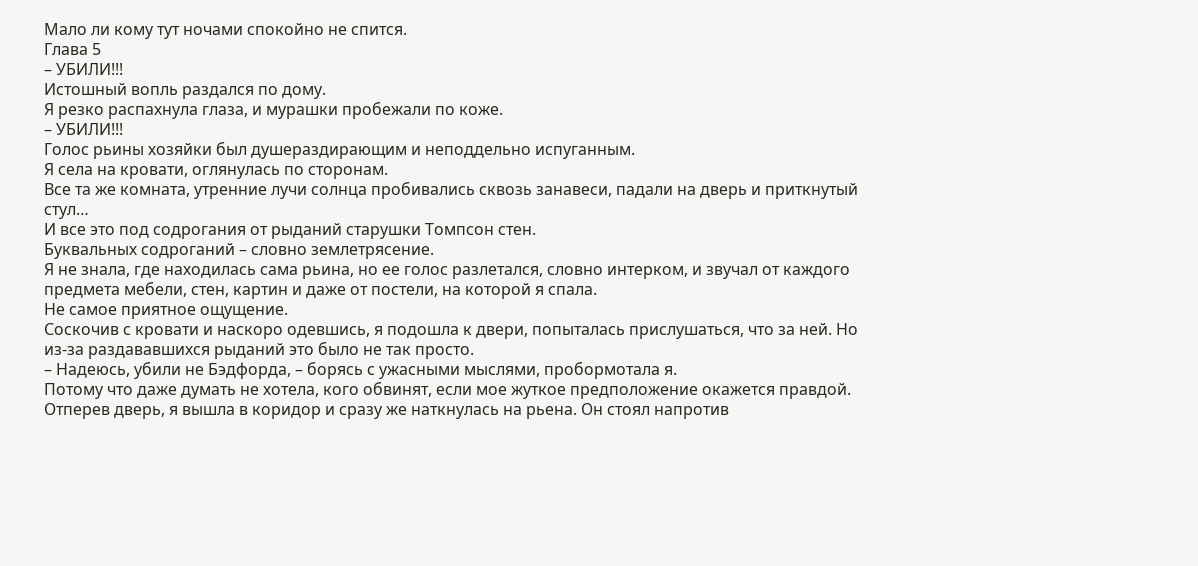Мало ли кому тут ночами спокойно не спится.
Глава 5
– УБИЛИ!!!
Истошный вопль раздался по дому.
Я резко распахнула глаза, и мурашки пробежали по коже.
– УБИЛИ!!!
Голос рьины хозяйки был душераздирающим и неподдельно испуганным.
Я села на кровати, оглянулась по сторонам.
Все та же комната, утренние лучи солнца пробивались сквозь занавеси, падали на дверь и приткнутый стул…
И все это под содрогания от рыданий старушки Томпсон стен.
Буквальных содроганий – словно землетрясение.
Я не знала, где находилась сама рьина, но ее голос разлетался, словно интерком, и звучал от каждого предмета мебели, стен, картин и даже от постели, на которой я спала.
Не самое приятное ощущение.
Соскочив с кровати и наскоро одевшись, я подошла к двери, попыталась прислушаться, что за ней. Но из-за раздававшихся рыданий это было не так просто.
– Надеюсь, убили не Бэдфорда, – борясь с ужасными мыслями, пробормотала я.
Потому что даже думать не хотела, кого обвинят, если мое жуткое предположение окажется правдой.
Отперев дверь, я вышла в коридор и сразу же наткнулась на рьена. Он стоял напротив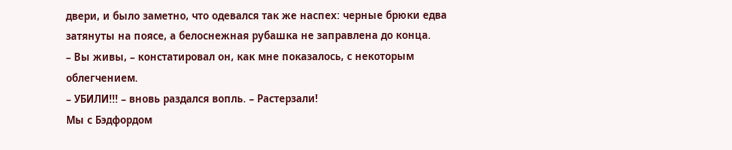двери, и было заметно, что одевался так же наспех: черные брюки едва затянуты на поясе, а белоснежная рубашка не заправлена до конца.
– Вы живы, – констатировал он, как мне показалось, с некоторым облегчением.
– УБИЛИ!!! – вновь раздался вопль. – Растерзали!
Мы с Бэдфордом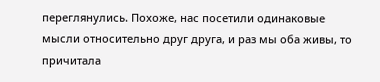переглянулись. Похоже, нас посетили одинаковые мысли относительно друг друга, и раз мы оба живы, то причитала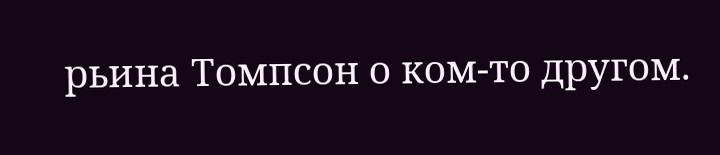рьина Томпсон о ком-то другом.